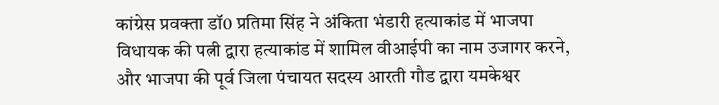कांग्रेस प्रवक्ता डॉ0 प्रतिमा सिंह ने अंकिता भंडारी हत्याकांड में भाजपा विधायक की पत्नी द्वारा हत्याकांड में शामिल वीआईपी का नाम उजागर करने,
और भाजपा की पूर्व जिला पंचायत सदस्य आरती गौड द्वारा यमकेश्वर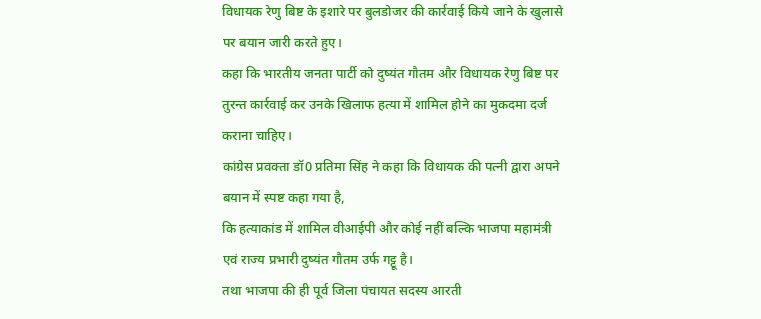विधायक रेणु बिष्ट के इशारे पर बुलडोजर की कार्रवाई किये जाने के खुलासे पर बयान जारी करते हुए।
कहा कि भारतीय जनता पार्टी को दुष्यंत गौतम और विधायक रेणु बिष्ट पर तुरन्त कार्रवाई कर उनके खिलाफ हत्या में शामिल होने का मुकदमा दर्ज कराना चाहिए।
कांग्रेस प्रवक्ता डॉ0 प्रतिमा सिंह ने कहा कि विधायक की पत्नी द्वारा अपने बयान में स्पष्ट कहा गया है,
कि हत्याकांड में शामिल वीआईपी और कोई नहीं बल्कि भाजपा महामंत्री एवं राज्य प्रभारी दुष्यंत गौतम उर्फ गट्टू है।
तथा भाजपा की ही पूर्व जिला पंचायत सदस्य आरती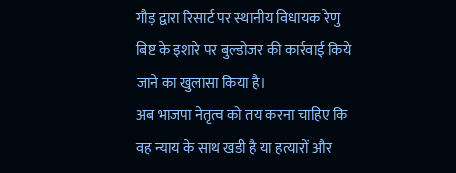गौड़ द्वारा रिसार्ट पर स्थानीय विधायक रेणु बिष्ट के इशारे पर बुल्डोजर की कार्रवाई किये जाने का खुलासा किया है।
अब भाजपा नेतृत्व को तय करना चाहिए कि वह न्याय के साथ खडी है या हत्यारों और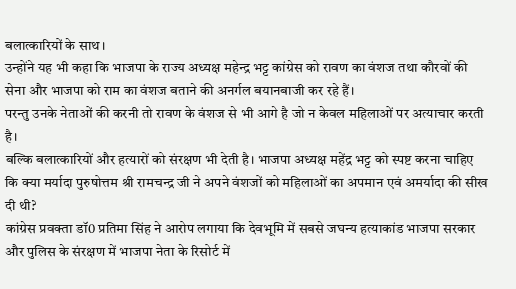बलात्कारियों के साथ।
उन्होंने यह भी कहा कि भाजपा के राज्य अध्यक्ष महेन्द्र भट्ट कांग्रेस को रावण का वंशज तथा कौरवों की सेना और भाजपा को राम का वंशज बताने की अनर्गल बयानबाजी कर रहे हैं।
परन्तु उनके नेताओं की करनी तो रावण के वंशज से भी आगे है जो न केवल महिलाओं पर अत्याचार करती है।
बल्कि बलात्कारियों और हत्यारों को संरक्षण भी देती है। भाजपा अध्यक्ष महेंद्र भट्ट को स्पष्ट करना चाहिए कि क्या मर्यादा पुरुषोत्तम श्री रामचन्द्र जी ने अपने वंशजों को महिलाओं का अपमान एवं अमर्यादा की सीख दी थी?
कांग्रेस प्रवक्ता डॉ0 प्रतिमा सिंह ने आरोप लगाया कि देवभूमि में सबसे जघन्य हत्याकांड भाजपा सरकार और पुलिस के संरक्षण में भाजपा नेता के रिसोर्ट में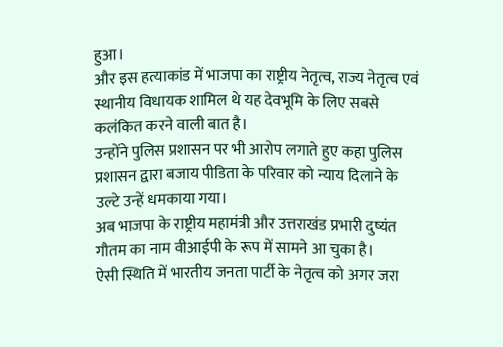हुआ।
और इस हत्याकांड में भाजपा का राष्ट्रीय नेतृत्व, राज्य नेतृत्व एवं स्थानीय विधायक शामिल थे यह देवभूमि के लिए सबसे कलंकित करने वाली बात है।
उन्होंने पुलिस प्रशासन पर भी आरोप लगाते हुए कहा पुलिस प्रशासन द्वारा बजाय पीडिता के परिवार को न्याय दिलाने के उल्टे उन्हें धमकाया गया।
अब भाजपा के राष्ट्रीय महामंत्री और उत्तराखंड प्रभारी दुष्यंत गौतम का नाम वीआईपी के रूप में सामने आ चुका है।
ऐसी स्थिति में भारतीय जनता पार्टी के नेतृत्व को अगर जरा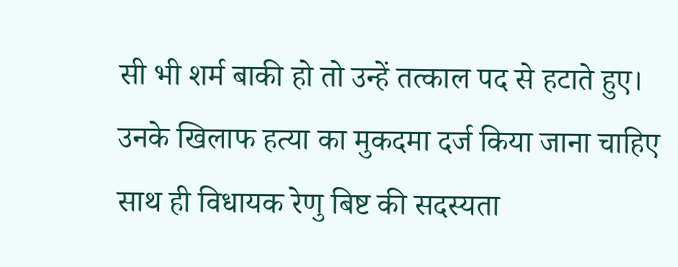सी भी शर्म बाकी हो तो उन्हें तत्काल पद से हटाते हुए।
उनके खिलाफ हत्या का मुकदमा दर्ज किया जाना चाहिए साथ ही विधायक रेणु बिष्ट की सदस्यता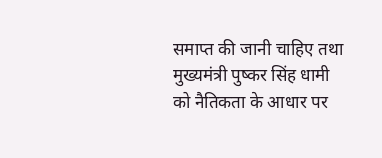समाप्त की जानी चाहिए तथा मुख्यमंत्री पुष्कर सिंह धामी को नैतिकता के आधार पर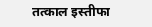तत्काल इस्तीफा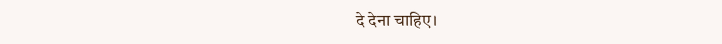दे देना चाहिए।